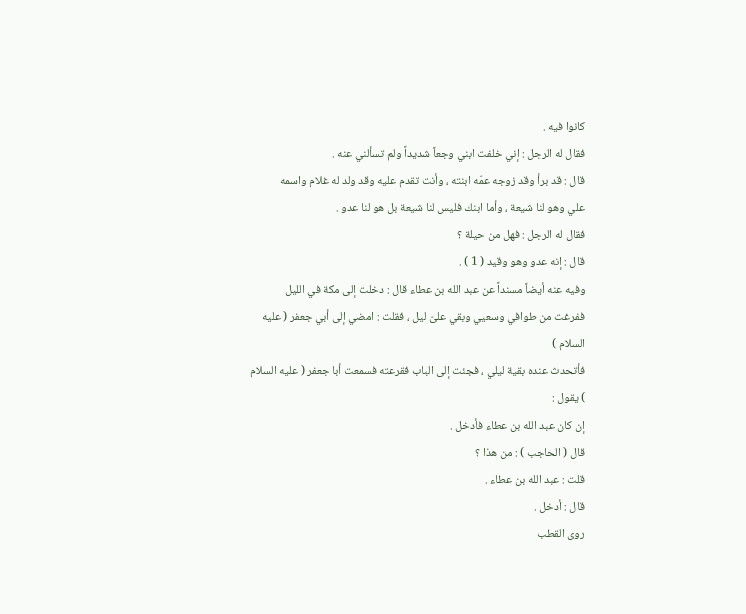كانوا فيه .
فقال له الرجل : إني خلفت ابني وجعاً شديداً ولم تسألني عنه .
قال : قد برأ وقد زوجه عمّه ابنته ، وأنت تقدم عليه وقد ولد له غلام واسمه
علي وهو لنا شيعة ، وأما ابنك فليس لنا شيعة بل هو لنا عدو .
فقال له الرجل : فهل من حيلة ؟
قال : إنه عدو وهو وقيد ( 1 ) .
وفيه عنه أيضاً مسنداً عن عبد الله بن عطاء قال : دخلت إلى مكة في الليل
ففرغت من طوافي وسعيي وبقي علىّ ليل ، فقلت : امضي إلى أبي جعفر ( عليه السلام )
فأتحدث عنده بقية ليلي ، فجئت إلى الباب فقرعته فسمعت أبا جعفر ( عليه السلام ) يقول :
إن كان عبد الله بن عطاء فأدخل .
قال ( الحاجب ) : من هذا ؟
قلت : عبد الله بن عطاء .
قال : أدخل .
روى القطب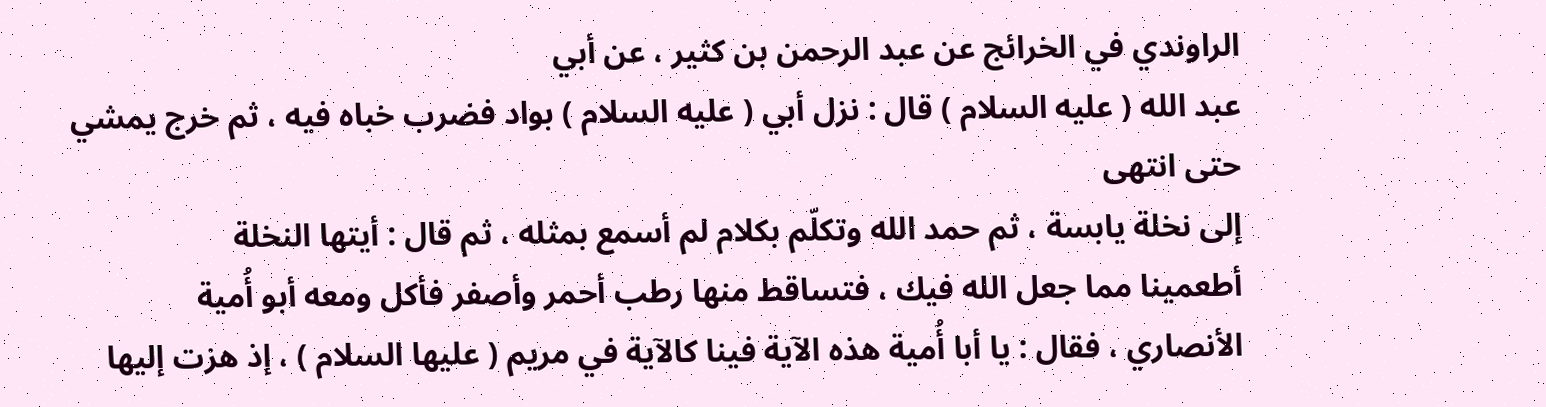الراوندي في الخرائج عن عبد الرحمن بن كثير ، عن أبي
عبد الله ( عليه السلام ) قال : نزل أبي ( عليه السلام ) بواد فضرب خباه فيه ، ثم خرج يمشي حتى انتهى
إلى نخلة يابسة ، ثم حمد الله وتكلّم بكلام لم أسمع بمثله ، ثم قال : أيتها النخلة
أطعمينا مما جعل الله فيك ، فتساقط منها رطب أحمر وأصفر فأكل ومعه أبو أُمية
الأنصاري ، فقال : يا أبا أُمية هذه الآية فينا كالآية في مريم ( عليها السلام ) ، إذ هزت إليها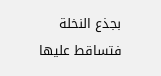بجذع النخلة فتساقط عليها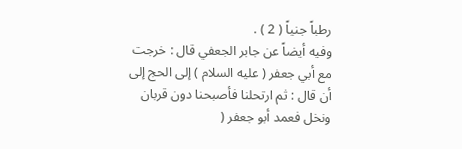رطباً جنياً ( 2 ) .
وفيه أيضاً عن جابر الجعفي قال : خرجت مع أبي جعفر ( عليه السلام ) إلى الحج إلى
أن قال : ثم ارتحلنا فأصبحنا دون قربان ونخل فعمد أبو جعفر (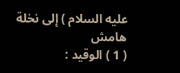عليه السلام ) إلى نخلة
هامش
( 1 ) الوقيد :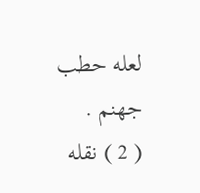لعله حطب جهنم .
( 2 ) نقله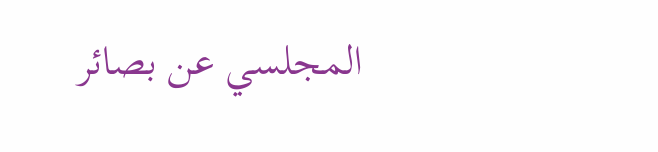المجلسي عن بصائر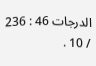الدرجات 46 : 236 / 10 .